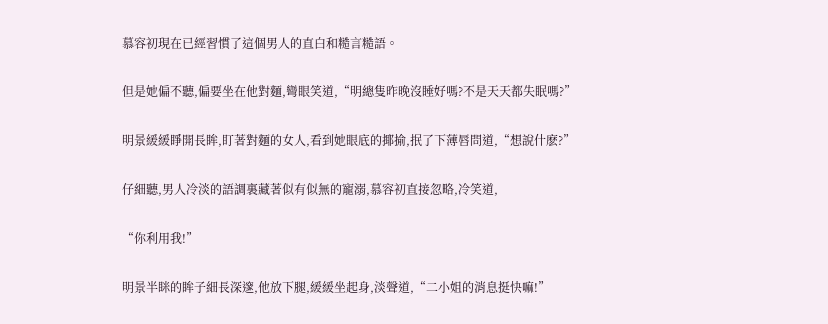慕容初現在已經習慣了這個男人的直白和糙言糙語。

但是她偏不聽,偏要坐在他對麵,彎眼笑道,“明總隻昨晚沒睡好嗎?不是天天都失眠嗎?”

明景緩緩睜開長眸,盯著對麵的女人,看到她眼底的揶揄,抿了下薄唇問道,“想說什麽?”

仔細聽,男人冷淡的語調裏藏著似有似無的寵溺,慕容初直接忽略,冷笑道,

“你利用我!”

明景半眯的眸子細長深邃,他放下腿,緩緩坐起身,淡聲道,“二小姐的消息挺快嘛!”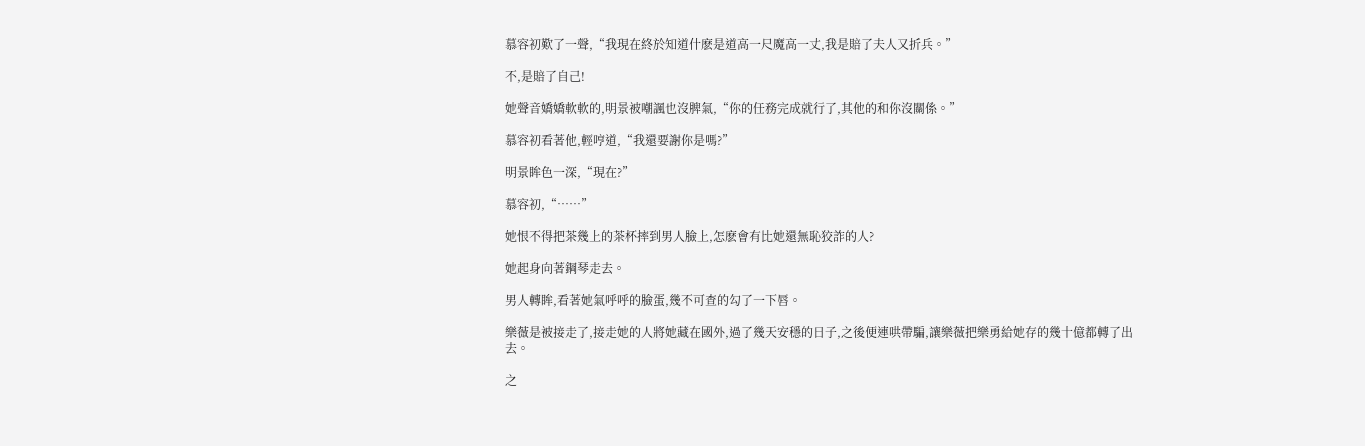慕容初歎了一聲,“我現在終於知道什麽是道高一尺魔高一丈,我是賠了夫人又折兵。”

不,是賠了自己!

她聲音嬌嬌軟軟的,明景被嘲諷也沒脾氣,“你的任務完成就行了,其他的和你沒關係。”

慕容初看著他,輕哼道,“我還要謝你是嗎?”

明景眸色一深,“現在?”

慕容初,“……”

她恨不得把茶幾上的茶杯摔到男人臉上,怎麽會有比她還無恥狡詐的人?

她起身向著鋼琴走去。

男人轉眸,看著她氣呼呼的臉蛋,幾不可查的勾了一下唇。

樂薇是被接走了,接走她的人將她藏在國外,過了幾天安穩的日子,之後便連哄帶騙,讓樂薇把樂勇給她存的幾十億都轉了出去。

之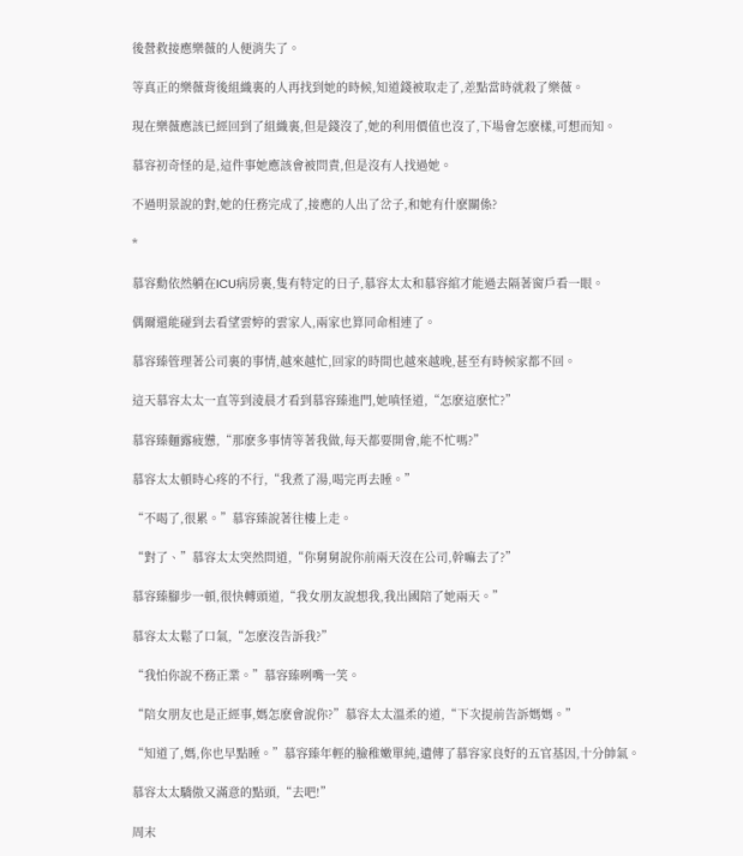後營救接應樂薇的人便消失了。

等真正的樂薇背後組織裏的人再找到她的時候,知道錢被取走了,差點當時就殺了樂薇。

現在樂薇應該已經回到了組織裏,但是錢沒了,她的利用價值也沒了,下場會怎麽樣,可想而知。

慕容初奇怪的是,這件事她應該會被問責,但是沒有人找過她。

不過明景說的對,她的任務完成了,接應的人出了岔子,和她有什麽關係?

*

慕容勳依然躺在ICU病房裏,隻有特定的日子,慕容太太和慕容綰才能過去隔著窗戶看一眼。

偶爾還能碰到去看望雲婷的雲家人,兩家也算同命相連了。

慕容臻管理著公司裏的事情,越來越忙,回家的時間也越來越晚,甚至有時候家都不回。

這天慕容太太一直等到淩晨才看到慕容臻進門,她嗔怪道,“怎麽這麽忙?”

慕容臻麵露疲憊,“那麽多事情等著我做,每天都要開會,能不忙嗎?”

慕容太太頓時心疼的不行,“我煮了湯,喝完再去睡。”

“不喝了,很累。”慕容臻說著往樓上走。

“對了、”慕容太太突然問道,“你舅舅說你前兩天沒在公司,幹嘛去了?”

慕容臻腳步一頓,很快轉頭道,“我女朋友說想我,我出國陪了她兩天。”

慕容太太鬆了口氣,“怎麽沒告訴我?”

“我怕你說不務正業。”慕容臻咧嘴一笑。

“陪女朋友也是正經事,媽怎麽會說你?”慕容太太溫柔的道,“下次提前告訴媽媽。”

“知道了,媽,你也早點睡。”慕容臻年輕的臉稚嫩單純,遺傳了慕容家良好的五官基因,十分帥氣。

慕容太太驕傲又滿意的點頭,“去吧!”

周末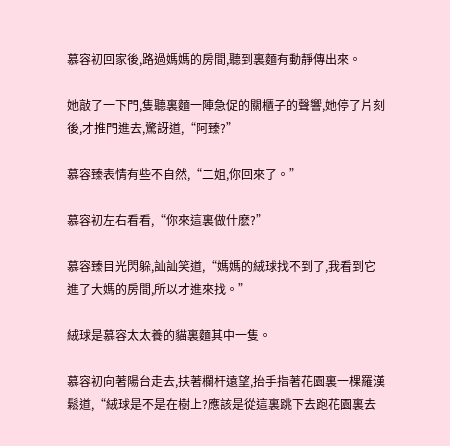慕容初回家後,路過媽媽的房間,聽到裏麵有動靜傳出來。

她敲了一下門,隻聽裏麵一陣急促的關櫃子的聲響,她停了片刻後,才推門進去,驚訝道,“阿臻?”

慕容臻表情有些不自然,“二姐,你回來了。”

慕容初左右看看,“你來這裏做什麽?”

慕容臻目光閃躲,訕訕笑道,“媽媽的絨球找不到了,我看到它進了大媽的房間,所以才進來找。”

絨球是慕容太太養的貓裏麵其中一隻。

慕容初向著陽台走去,扶著欄杆遠望,抬手指著花園裏一棵羅漢鬆道,“絨球是不是在樹上?應該是從這裏跳下去跑花園裏去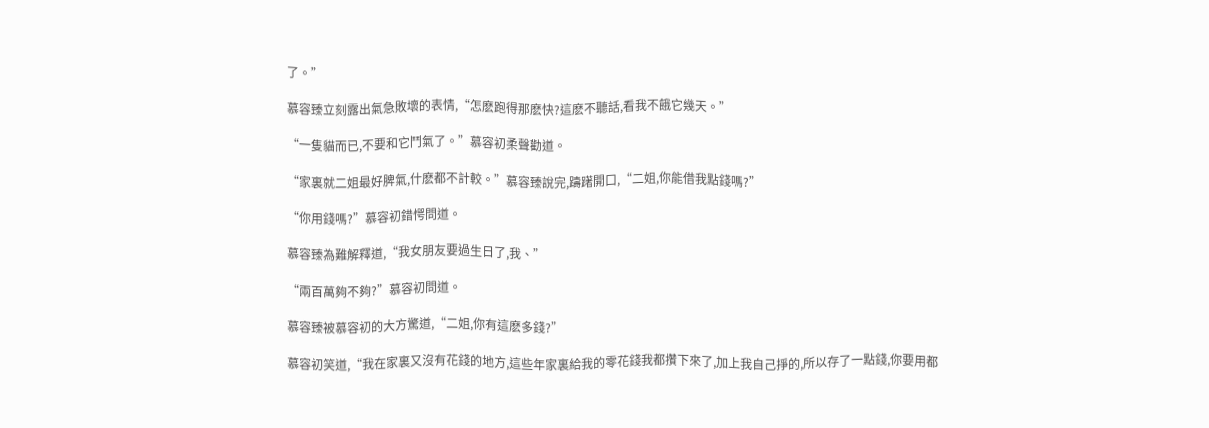了。”

慕容臻立刻露出氣急敗壞的表情,“怎麽跑得那麽快?這麽不聽話,看我不餓它幾天。”

“一隻貓而已,不要和它鬥氣了。”慕容初柔聲勸道。

“家裏就二姐最好脾氣,什麽都不計較。”慕容臻說完,躊躇開口,“二姐,你能借我點錢嗎?”

“你用錢嗎?”慕容初錯愕問道。

慕容臻為難解釋道,“我女朋友要過生日了,我、”

“兩百萬夠不夠?”慕容初問道。

慕容臻被慕容初的大方驚道,“二姐,你有這麽多錢?”

慕容初笑道,“我在家裏又沒有花錢的地方,這些年家裏給我的零花錢我都攢下來了,加上我自己掙的,所以存了一點錢,你要用都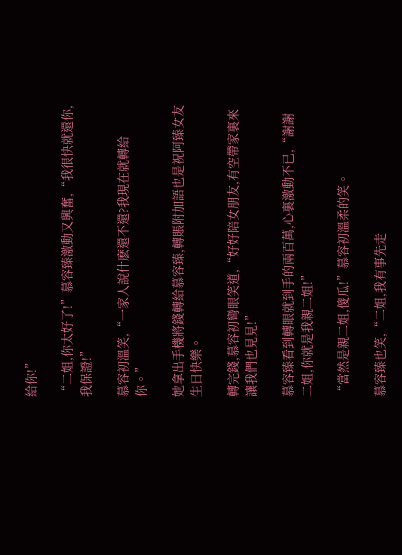給你!”

“二姐,你太好了!”慕容臻激動又興奮,“我很快就還你,我保證!”

慕容初溫笑,“一家人說什麽還不還?我現在就轉給你。”

她拿出手機將錢轉給慕容臻,轉賬附加語也是祝阿臻女友生日快樂。

轉完錢,慕容初彎眼笑道,“好好陪女朋友,有空帶家裏來讓我們也見見!”

慕容臻看到轉眼就到手的兩百萬,心裏激動不已,“謝謝二姐,你就是我親二姐!”

“當然是親二姐,傻瓜!”慕容初溫柔的笑。

慕容臻也笑,“二姐,我有事先走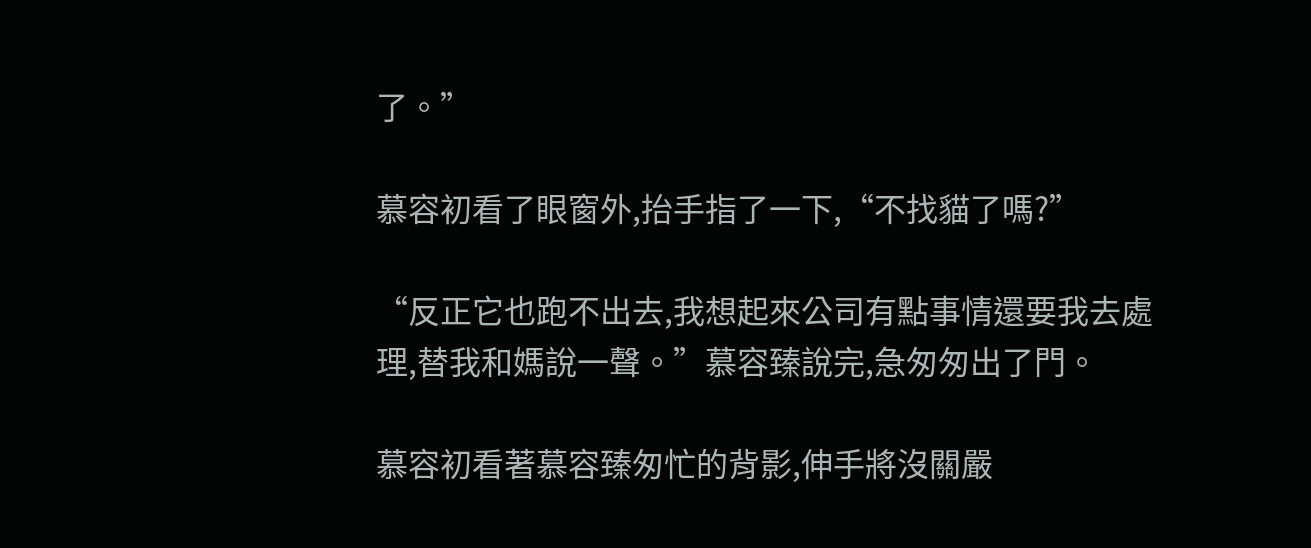了。”

慕容初看了眼窗外,抬手指了一下,“不找貓了嗎?”

“反正它也跑不出去,我想起來公司有點事情還要我去處理,替我和媽說一聲。”慕容臻說完,急匆匆出了門。

慕容初看著慕容臻匆忙的背影,伸手將沒關嚴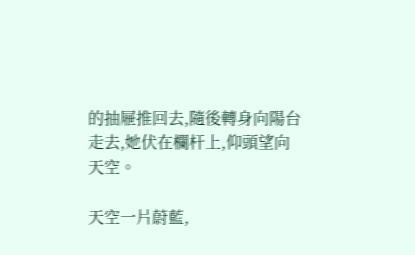的抽屜推回去,隨後轉身向陽台走去,她伏在欄杆上,仰頭望向天空。

天空一片蔚藍,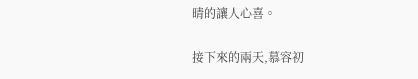晴的讓人心喜。

接下來的兩天,慕容初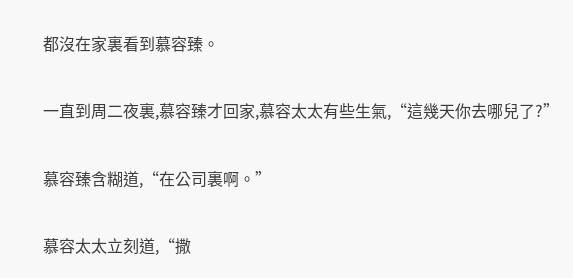都沒在家裏看到慕容臻。

一直到周二夜裏,慕容臻才回家,慕容太太有些生氣,“這幾天你去哪兒了?”

慕容臻含糊道,“在公司裏啊。”

慕容太太立刻道,“撒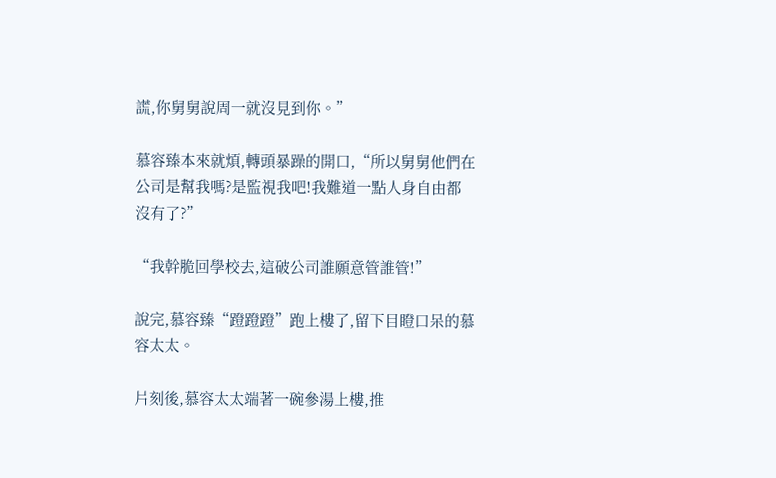謊,你舅舅說周一就沒見到你。”

慕容臻本來就煩,轉頭暴躁的開口,“所以舅舅他們在公司是幫我嗎?是監視我吧!我難道一點人身自由都沒有了?”

“我幹脆回學校去,這破公司誰願意管誰管!”

說完,慕容臻“蹬蹬蹬”跑上樓了,留下目瞪口呆的慕容太太。

片刻後,慕容太太端著一碗參湯上樓,推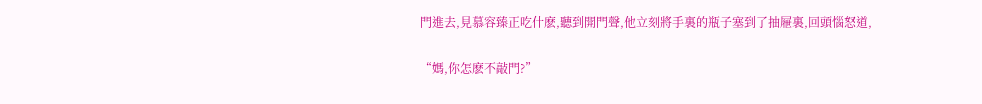門進去,見慕容臻正吃什麽,聽到開門聲,他立刻將手裏的瓶子塞到了抽屜裏,回頭惱怒道,

“媽,你怎麽不敲門?”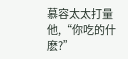慕容太太打量他,“你吃的什麽?”